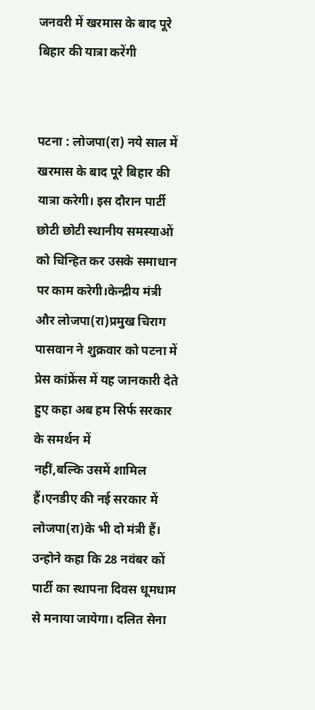जनवरी में खरमास के बाद पूरे बिहार की यात्रा करेंगी


पटना : लोजपा(रा) नये साल में खरमास के बाद पूरे बिहार की यात्रा करेगी। इस दौरान पार्टी छोटी छोटी स्थानीय समस्याओं को चिन्हित कर उसके समाधान पर काम करेगी।केन्द्रीय मंत्री और लोजपा(रा)प्रमुख चिराग पासवान ने शुक्रवार को पटना में प्रेस कांफ्रेंस में यह जानकारी देते हुए कहा अब हम सिर्फ सरकार के समर्थन में
नहीं,बल्कि उसमें शामिल हैं।एनडीए की नई सरकार में लोजपा(रा)के भी दो मंत्री हैं। उन्होने कहा कि 28 नवंबर कों पार्टी का स्थापना दिवस धूमधाम से मनाया जायेगा। दलित सेना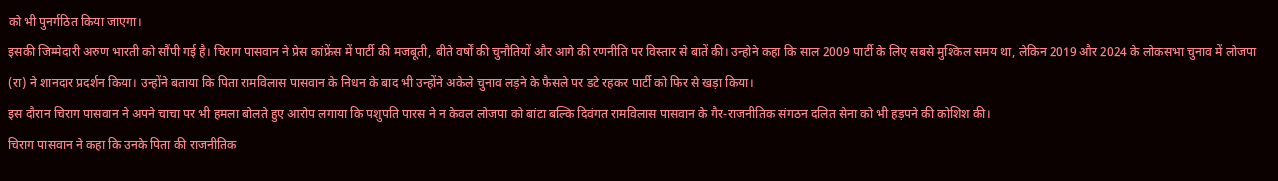को भी पुनर्गठित किया जाएगा।
इसकी जिम्मेदारी अरुण भारती को सौंपी गई है। चिराग पासवान ने प्रेस कांफ्रेंस में पार्टी की मजबूती, बीते वर्षों की चुनौतियों और आगे की रणनीति पर विस्तार से बातें की। उन्होने कहा कि साल 2009 पार्टी के लिए सबसे मुश्किल समय था, लेकिन 2019 और 2024 के लोकसभा चुनाव में लोजपा (रा) ने शानदार प्रदर्शन किया। उन्होंने बताया कि पिता रामविलास पासवान के निधन के बाद भी उन्होंने अकेले चुनाव लड़ने के फैसले पर डटे रहकर पार्टी को फिर से खड़ा किया।
इस दौरान चिराग पासवान ने अपने चाचा पर भी हमला बोलते हुए आरोप लगाया कि पशुपति पारस ने न केवल लोजपा को बांटा बल्कि दिवंगत रामविलास पासवान के गैर-राजनीतिक संगठन दलित सेना को भी हड़पने की कोशिश की।
चिराग पासवान ने कहा कि उनके पिता की राजनीतिक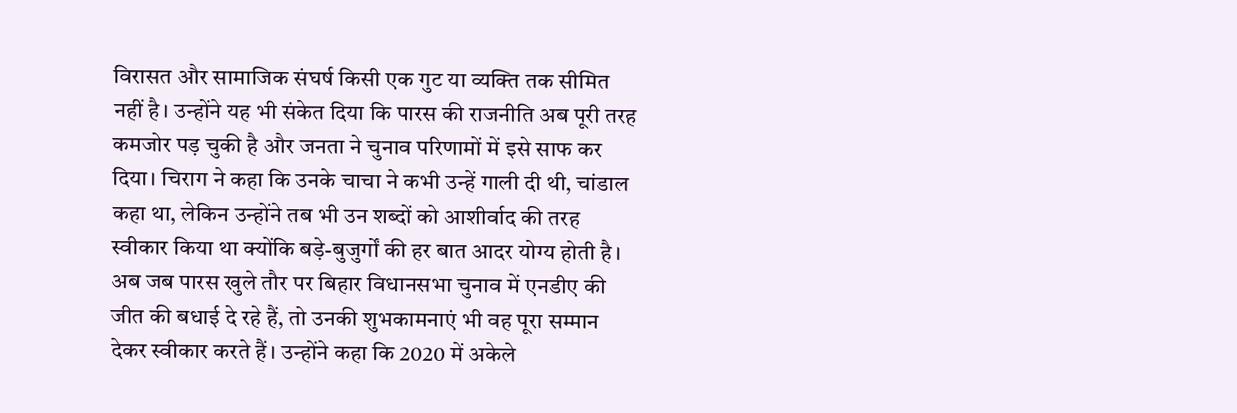विरासत और सामाजिक संघर्ष किसी एक गुट या व्यक्ति तक सीमित नहीं है। उन्होंने यह भी संकेत दिया कि पारस की राजनीति अब पूरी तरह कमजोर पड़ चुकी है और जनता ने चुनाव परिणामों में इसे साफ कर दिया। चिराग ने कहा कि उनके चाचा ने कभी उन्हें गाली दी थी, चांडाल कहा था, लेकिन उन्होंने तब भी उन शब्दों को आशीर्वाद की तरह स्वीकार किया था क्योंकि बड़े-बुजुर्गों की हर बात आदर योग्य होती है।
अब जब पारस खुले तौर पर बिहार विधानसभा चुनाव में एनडीए की जीत की बधाई दे रहे हैं, तो उनकी शुभकामनाएं भी वह पूरा सम्मान देकर स्वीकार करते हैं। उन्होंने कहा कि 2020 में अकेले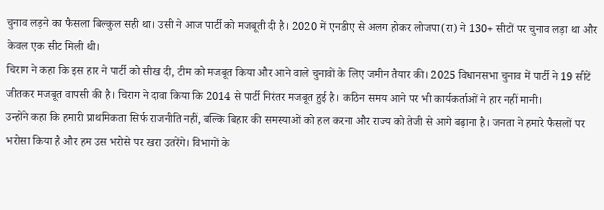चुनाव लड़ने का फैसला बिल्कुल सही था। उसी ने आज पार्टी को मजबूती दी है। 2020 में एनडीए से अलग होकर लोजपा(रा) ने 130+ सीटों पर चुनाव लड़ा था और केवल एक सीट मिली थी।
चिराग ने कहा कि इस हार ने पार्टी को सीख दी, टीम को मजबूत किया और आने वाले चुनावों के लिए जमीन तैयार की। 2025 विधानसभा चुनाव में पार्टी ने 19 सीटें जीतकर मजबूत वापसी की है। चिराग ने दावा किया कि 2014 से पार्टी निरंतर मजबूत हुई है। कठिन समय आने पर भी कार्यकर्ताओं ने हार नहीं मानी।
उन्होंने कहा कि हमारी प्राथमिकता सिर्फ राजनीति नहीं, बल्कि बिहार की समस्याओं को हल करना और राज्य को तेजी से आगे बढ़ाना है। जनता ने हमारे फैसलों पर भरोसा किया है और हम उस भरोसे पर खरा उतरेंगे। विभागों के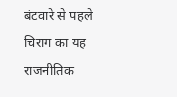बंटवारे से पहले चिराग का यह राजनीतिक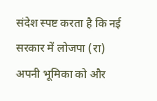संदेश स्पष्ट करता है कि नई सरकार में लोजपा (रा) अपनी भूमिका को और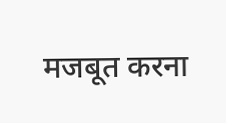मजबूत करना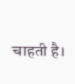चाहती है।